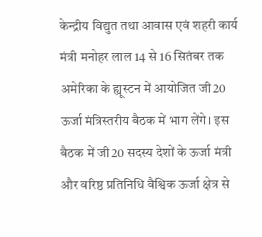केन्द्रीय विद्युत तथा आवास एवं शहरी कार्य मंत्री मनोहर लाल 14 से 16 सितंबर तक अमेरिका के ह्यूस्टन में आयोजित जी20 ऊर्जा मंत्रिस्तरीय बैठक में भाग लेंगे। इस बैठक में जी20 सदस्य देशों के ऊर्जा मंत्री और वरिष्ठ प्रतिनिधि वैश्विक ऊर्जा क्षेत्र से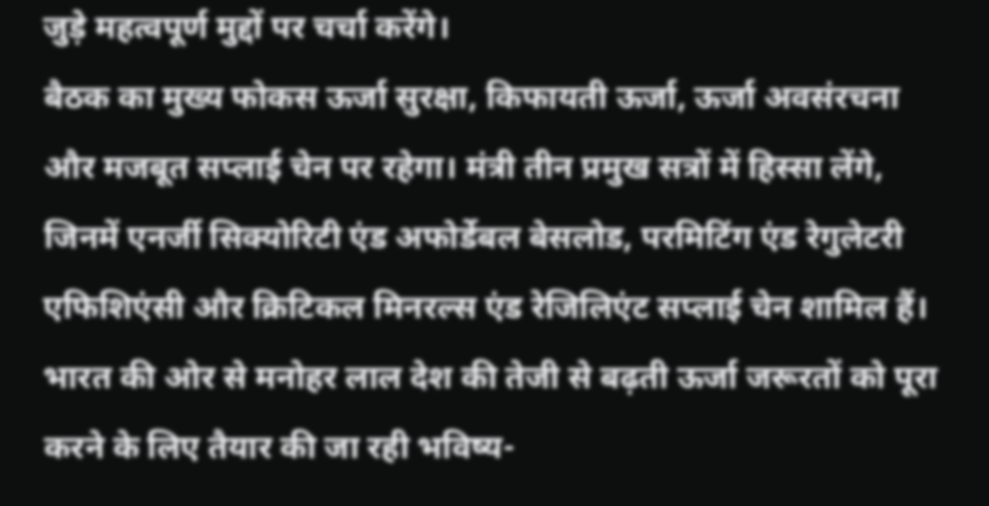जुड़े महत्वपूर्ण मुद्दों पर चर्चा करेंगे।
बैठक का मुख्य फोकस ऊर्जा सुरक्षा, किफायती ऊर्जा, ऊर्जा अवसंरचना और मजबूत सप्लाई चेन पर रहेगा। मंत्री तीन प्रमुख सत्रों में हिस्सा लेंगे, जिनमें एनर्जी सिक्योरिटी एंड अफोर्डेबल बेसलोड, परमिटिंग एंड रेगुलेटरी एफिशिएंसी और क्रिटिकल मिनरल्स एंड रेजिलिएंट सप्लाई चेन शामिल हैं।
भारत की ओर से मनोहर लाल देश की तेजी से बढ़ती ऊर्जा जरूरतों को पूरा करने के लिए तैयार की जा रही भविष्य-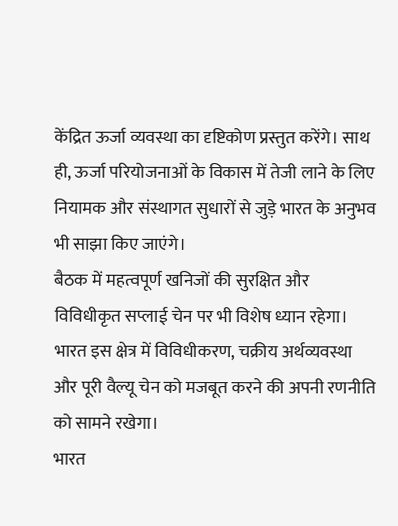केंद्रित ऊर्जा व्यवस्था का दृष्टिकोण प्रस्तुत करेंगे। साथ ही, ऊर्जा परियोजनाओं के विकास में तेजी लाने के लिए नियामक और संस्थागत सुधारों से जुड़े भारत के अनुभव भी साझा किए जाएंगे।
बैठक में महत्वपूर्ण खनिजों की सुरक्षित और विविधीकृत सप्लाई चेन पर भी विशेष ध्यान रहेगा। भारत इस क्षेत्र में विविधीकरण, चक्रीय अर्थव्यवस्था और पूरी वैल्यू चेन को मजबूत करने की अपनी रणनीति को सामने रखेगा।
भारत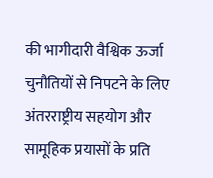की भागीदारी वैश्विक ऊर्जा चुनौतियों से निपटने के लिए अंतरराष्ट्रीय सहयोग और सामूहिक प्रयासों के प्रति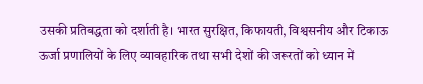उसकी प्रतिबद्धता को दर्शाती है। भारत सुरक्षित, किफायती, विश्वसनीय और टिकाऊ ऊर्जा प्रणालियों के लिए व्यावहारिक तथा सभी देशों की जरूरतों को ध्यान में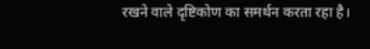रखने वाले दृष्टिकोण का समर्थन करता रहा है।